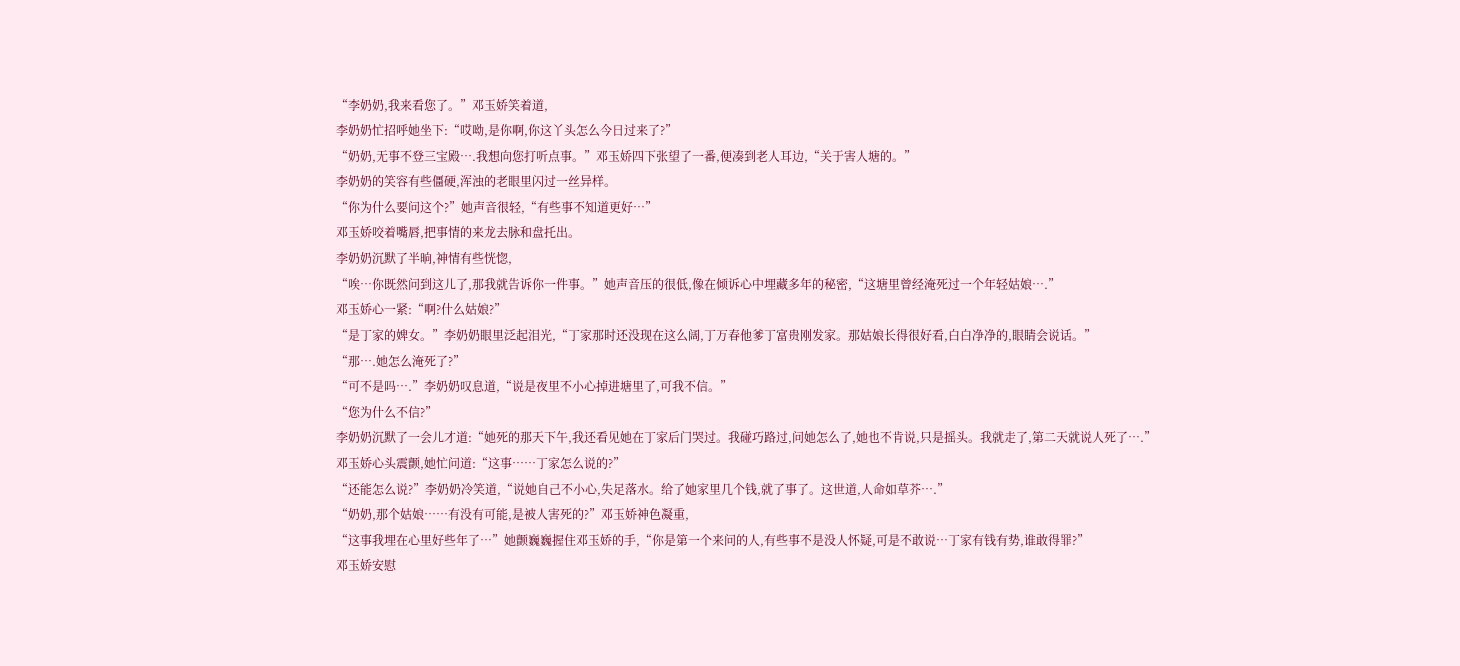“李奶奶,我来看您了。”邓玉娇笑着道,
李奶奶忙招呼她坐下:“哎呦,是你啊,你这丫头怎么今日过来了?”
“奶奶,无事不登三宝殿….我想向您打听点事。”邓玉娇四下张望了一番,便凑到老人耳边,“关于害人塘的。”
李奶奶的笑容有些僵硬,浑浊的老眼里闪过一丝异样。
“你为什么要问这个?”她声音很轻,“有些事不知道更好…”
邓玉娇咬着嘴唇,把事情的来龙去脉和盘托出。
李奶奶沉默了半晌,神情有些恍惚,
“唉…你既然问到这儿了,那我就告诉你一件事。”她声音压的很低,像在倾诉心中埋藏多年的秘密,“这塘里曾经淹死过一个年轻姑娘….”
邓玉娇心一紧:“啊?什么姑娘?”
“是丁家的婢女。”李奶奶眼里泛起泪光,“丁家那时还没现在这么阔,丁万春他爹丁富贵刚发家。那姑娘长得很好看,白白净净的,眼睛会说话。”
“那….她怎么淹死了?”
“可不是吗….”李奶奶叹息道,“说是夜里不小心掉进塘里了,可我不信。”
“您为什么不信?”
李奶奶沉默了一会儿才道:“她死的那天下午,我还看见她在丁家后门哭过。我碰巧路过,问她怎么了,她也不肯说,只是摇头。我就走了,第二天就说人死了….”
邓玉娇心头震颤,她忙问道:“这事……丁家怎么说的?”
“还能怎么说?”李奶奶冷笑道,“说她自己不小心,失足落水。给了她家里几个钱,就了事了。这世道,人命如草芥….”
“奶奶,那个姑娘……有没有可能,是被人害死的?”邓玉娇神色凝重,
“这事我埋在心里好些年了…”她颤巍巍握住邓玉娇的手,“你是第一个来问的人,有些事不是没人怀疑,可是不敢说…丁家有钱有势,谁敢得罪?”
邓玉娇安慰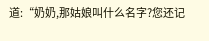道:“奶奶,那姑娘叫什么名字?您还记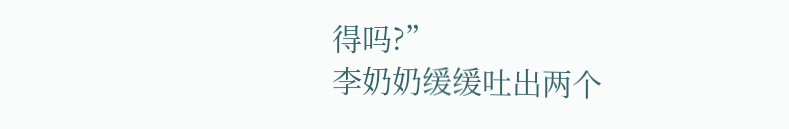得吗?”
李奶奶缓缓吐出两个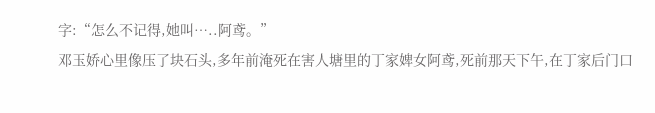字:“怎么不记得,她叫…..阿鸢。”
邓玉娇心里像压了块石头,多年前淹死在害人塘里的丁家婢女阿鸢,死前那天下午,在丁家后门口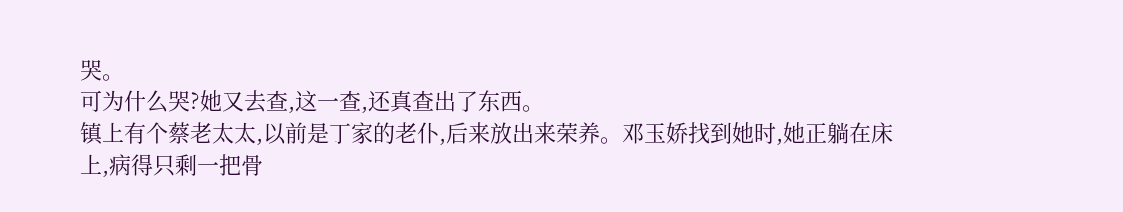哭。
可为什么哭?她又去查,这一查,还真查出了东西。
镇上有个蔡老太太,以前是丁家的老仆,后来放出来荣养。邓玉娇找到她时,她正躺在床上,病得只剩一把骨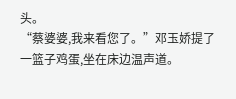头。
“蔡婆婆,我来看您了。”邓玉娇提了一篮子鸡蛋,坐在床边温声道。